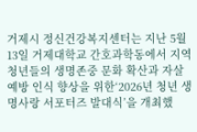거제시 정신건강복지센터는 지난 5월 13일 거제대학교 간호과학동에서 지역 청년들의 생명존중 문화 확산과 자살예방 인식 향상을 위한‘2026년 청년 생명사랑 서포터즈 발대식’을 개최했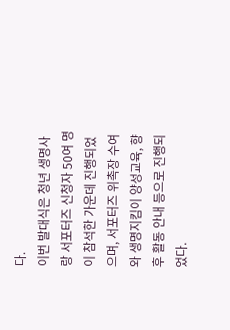다.
이번 발대식은 청년 생명사랑 서포터즈 신청자 50여 명이 참석한 가운데 진행되었으며, 서포터즈 위촉장 수여와 생명지킴이 양성교육, 향후 활동 안내 등으로 진행되었다.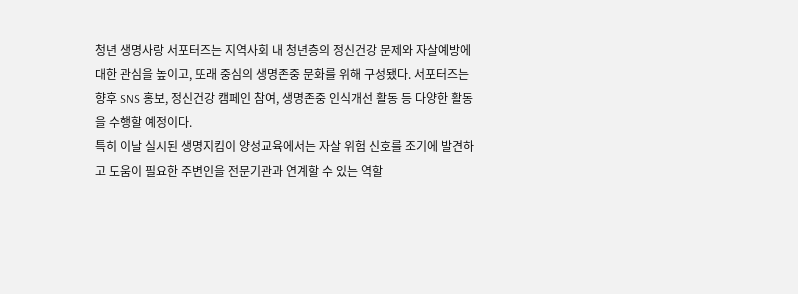청년 생명사랑 서포터즈는 지역사회 내 청년층의 정신건강 문제와 자살예방에 대한 관심을 높이고, 또래 중심의 생명존중 문화를 위해 구성됐다. 서포터즈는 향후 SNS 홍보, 정신건강 캠페인 참여, 생명존중 인식개선 활동 등 다양한 활동을 수행할 예정이다.
특히 이날 실시된 생명지킴이 양성교육에서는 자살 위험 신호를 조기에 발견하고 도움이 필요한 주변인을 전문기관과 연계할 수 있는 역할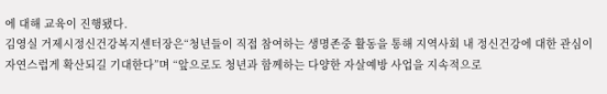에 대해 교육이 진행됐다.
김영실 거제시정신건강복지센터장은“청년들이 직접 참여하는 생명존중 활동을 통해 지역사회 내 정신건강에 대한 관심이 자연스럽게 확산되길 기대한다”며 “앞으로도 청년과 함께하는 다양한 자살예방 사업을 지속적으로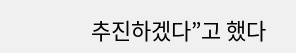추진하겠다”고 했다